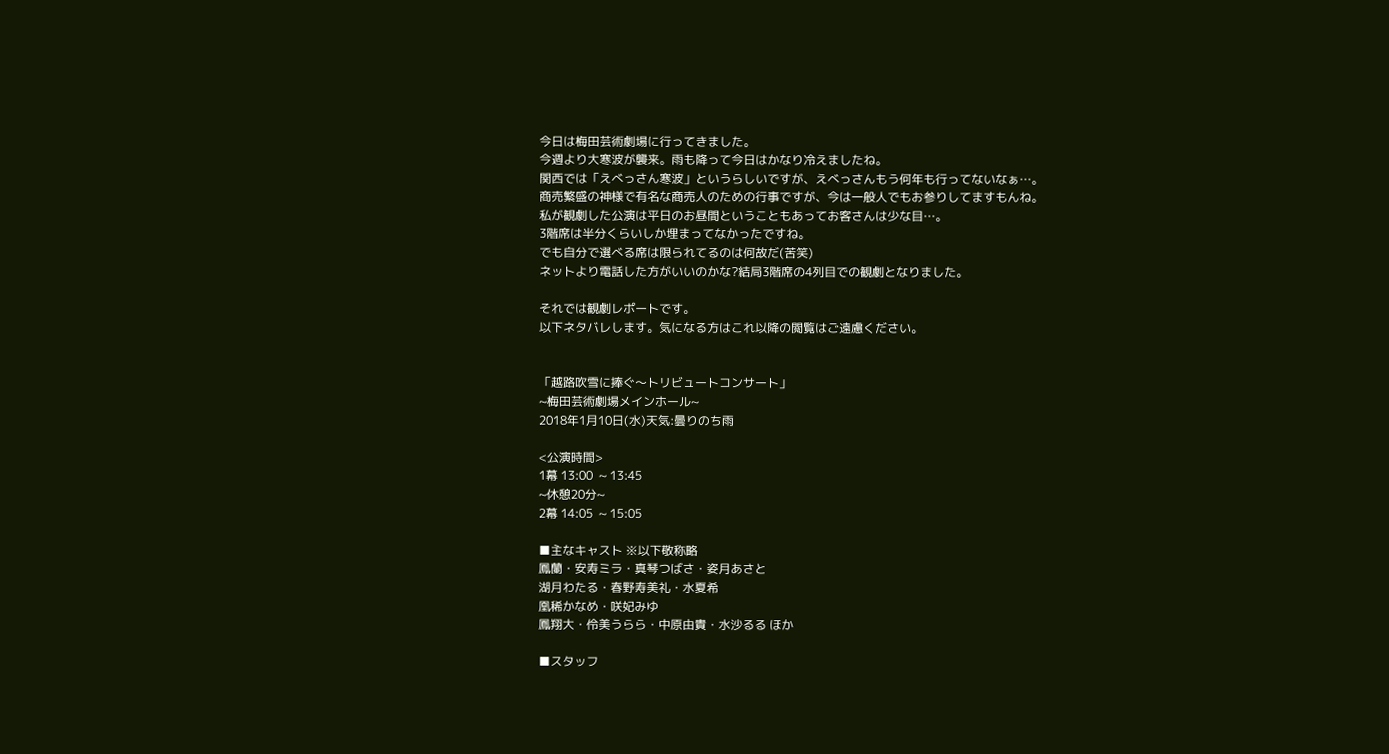今日は梅田芸術劇場に行ってきました。
今週より大寒波が襲来。雨も降って今日はかなり冷えましたね。
関西では「えべっさん寒波」というらしいですが、えべっさんもう何年も行ってないなぁ…。
商売繁盛の神様で有名な商売人のための行事ですが、今は一般人でもお参りしてますもんね。
私が観劇した公演は平日のお昼間ということもあってお客さんは少な目…。
3階席は半分くらいしか埋まってなかったですね。
でも自分で選べる席は限られてるのは何故だ(苦笑)
ネットより電話した方がいいのかな?結局3階席の4列目での観劇となりました。

それでは観劇レポートです。
以下ネタバレします。気になる方はこれ以降の閲覧はご遠慮ください。


「越路吹雪に捧ぐ〜トリビュートコンサート」
~梅田芸術劇場メインホール~
2018年1月10日(水)天気:曇りのち雨

<公演時間>
1幕 13:00  ~ 13:45
~休憩20分~
2幕 14:05  ~ 15:05

■主なキャスト ※以下敬称略
鳳蘭・安寿ミラ・真琴つばさ・姿月あさと
湖月わたる・春野寿美礼・水夏希
凰稀かなめ・咲妃みゆ
鳳翔大・伶美うらら・中原由貴・水沙るる ほか

■スタッフ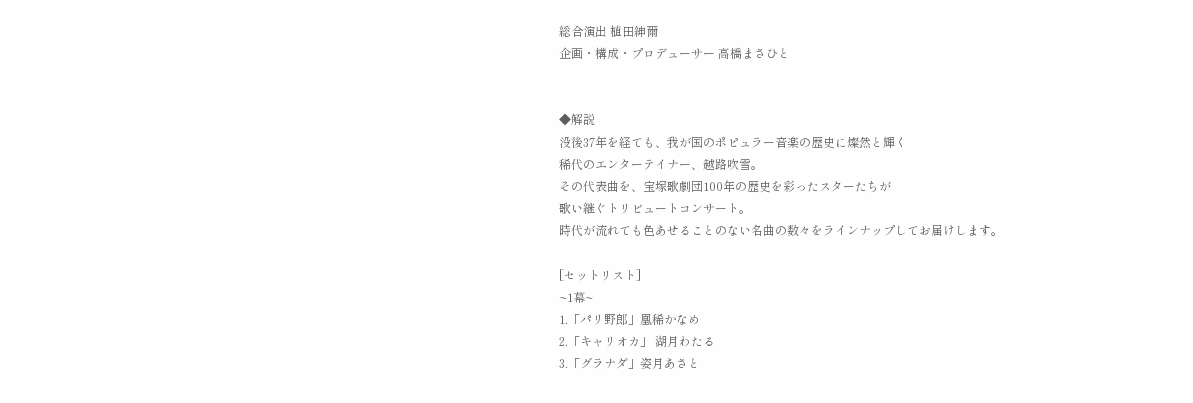総合演出 植田紳爾
企画・構成・プロデューサー 高橋まさひと


◆解説
没後37年を経ても、我が国のポピュラー音楽の歴史に燦然と輝く
稀代のエンターテイナー、越路吹雪。
その代表曲を、宝塚歌劇団100年の歴史を彩ったスターたちが
歌い継ぐトリビュートコンサート。
時代が流れても色あせることのない名曲の数々をラインナップしてお届けします。

[セットリスト]
~1幕~
1.「パリ野郎」凰稀かなめ
2.「キャリオカ」 湖月わたる
3.「グラナダ」姿月あさと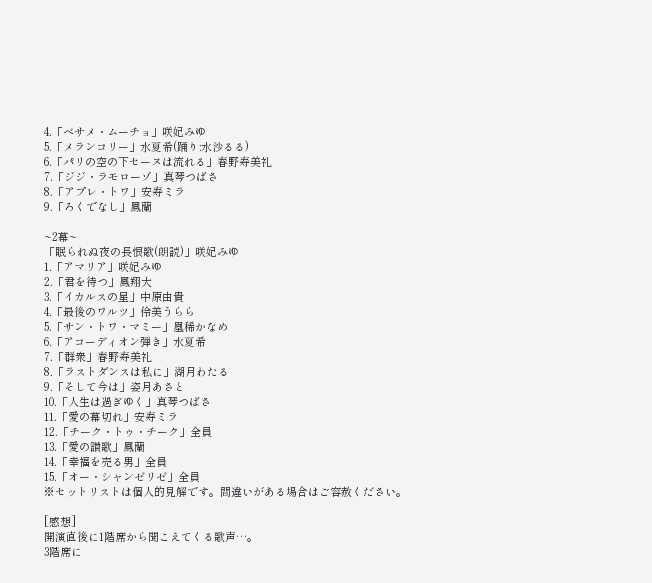4.「べサメ・ムーチョ」咲妃みゆ
5.「メランコリー」水夏希(踊り:水沙るる)
6.「パリの空の下セーヌは流れる」春野寿美礼
7.「ジジ・ラモローゾ」真琴つばさ
8.「アプレ・トワ」安寿ミラ
9.「ろくでなし」鳳蘭

~2幕~
「眠られぬ夜の長恨歌(朗読)」咲妃みゆ
1.「アマリア」咲妃みゆ
2.「君を待つ」鳳翔大
3.「イカルスの星」中原由貴
4.「最後のワルツ」伶美うらら
5.「サン・トワ・マミー」凰稀かなめ
6.「アコーディオン弾き」水夏希
7.「群衆」春野寿美礼
8.「ラストダンスは私に」湖月わたる
9.「そして今は」姿月あさと
10.「人生は過ぎゆく」真琴つばさ
11.「愛の幕切れ」安寿ミラ
12.「チーク・トゥ・チーク」全員
13.「愛の讃歌」鳳蘭
14.「幸福を売る男」全員
15.「オー・シャンゼリゼ」全員
※セットリストは個人的見解です。間違いがある場合はご容赦ください。

[感想]
開演直後に1階席から聞こえてくる歌声…。
3階席に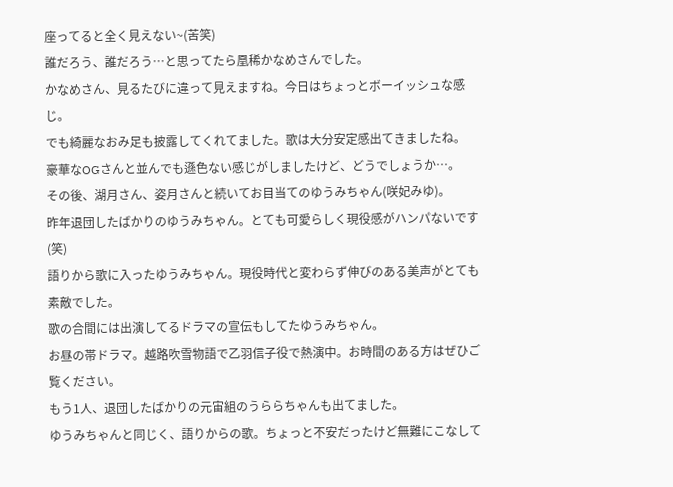座ってると全く見えない~(苦笑)
誰だろう、誰だろう…と思ってたら凰稀かなめさんでした。
かなめさん、見るたびに違って見えますね。今日はちょっとボーイッシュな感じ。
でも綺麗なおみ足も披露してくれてました。歌は大分安定感出てきましたね。
豪華なOGさんと並んでも遜色ない感じがしましたけど、どうでしょうか…。
その後、湖月さん、姿月さんと続いてお目当てのゆうみちゃん(咲妃みゆ)。
昨年退団したばかりのゆうみちゃん。とても可愛らしく現役感がハンパないです(笑)
語りから歌に入ったゆうみちゃん。現役時代と変わらず伸びのある美声がとても素敵でした。
歌の合間には出演してるドラマの宣伝もしてたゆうみちゃん。
お昼の帯ドラマ。越路吹雪物語で乙羽信子役で熱演中。お時間のある方はぜひご覧ください。
もう1人、退団したばかりの元宙組のうららちゃんも出てました。
ゆうみちゃんと同じく、語りからの歌。ちょっと不安だったけど無難にこなして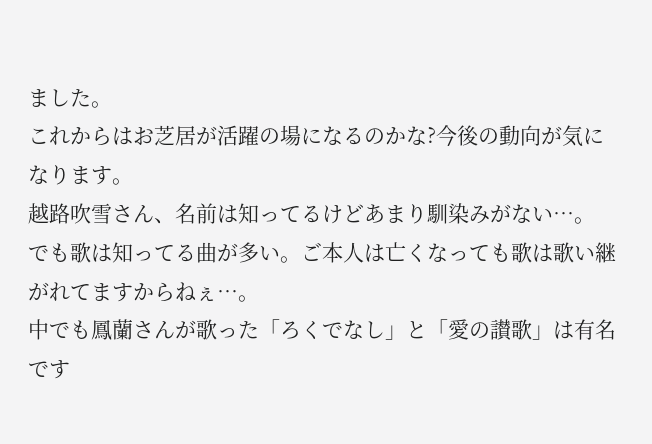ました。
これからはお芝居が活躍の場になるのかな?今後の動向が気になります。
越路吹雪さん、名前は知ってるけどあまり馴染みがない…。
でも歌は知ってる曲が多い。ご本人は亡くなっても歌は歌い継がれてますからねぇ…。
中でも鳳蘭さんが歌った「ろくでなし」と「愛の讃歌」は有名です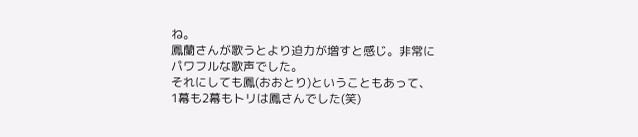ね。
鳳蘭さんが歌うとより迫力が増すと感じ。非常にパワフルな歌声でした。
それにしても鳳(おおとり)ということもあって、1幕も2幕もトリは鳳さんでした(笑)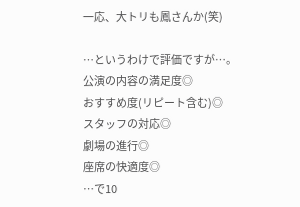一応、大トリも鳳さんか(笑)

…というわけで評価ですが…。
公演の内容の満足度◎
おすすめ度(リピート含む)◎
スタッフの対応◎
劇場の進行◎
座席の快適度◎
…で10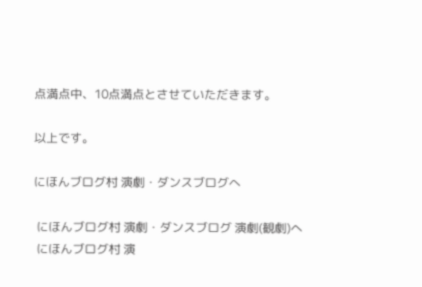点満点中、10点満点とさせていただきます。

以上です。

にほんブログ村 演劇・ダンスブログへ

 にほんブログ村 演劇・ダンスブログ 演劇(観劇)へ
 にほんブログ村 演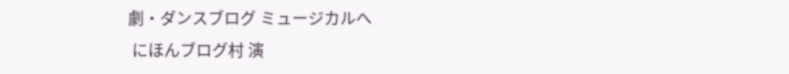劇・ダンスブログ ミュージカルへ
 にほんブログ村 演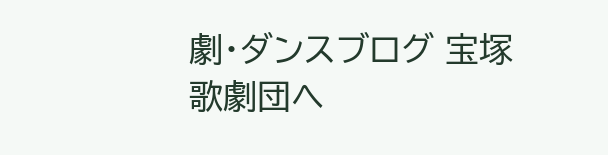劇・ダンスブログ 宝塚歌劇団へ